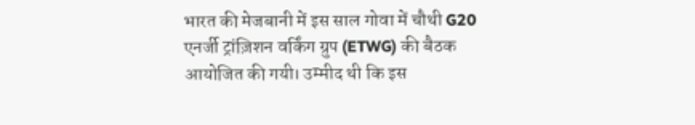भारत की मेजबानी में इस साल गोवा में चौथी G20 एनर्जी ट्रांज़िशन वर्किंग ग्रुप (ETWG) की बैठक आयोजित की गयी। उम्मीद थी कि इस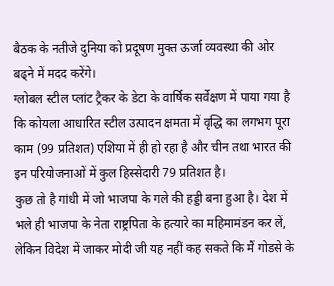बैठक के नतीजे दुनिया को प्रदूषण मुक्त ऊर्जा व्यवस्था की ओर बढ्ने में मदद करेंगे।
ग्लोबल स्टील प्लांट ट्रैकर के डेटा के वार्षिक सर्वेक्षण में पाया गया है कि कोयला आधारित स्टील उत्पादन क्षमता में वृद्धि का लगभग पूरा काम (99 प्रतिशत) एशिया में ही हो रहा है और चीन तथा भारत की इन परियोजनाओं में कुल हिस्सेदारी 79 प्रतिशत है।
कुछ तो है गांधी में जो भाजपा के गले की हड्डी बना हुआ है। देश में भले ही भाजपा के नेता राष्ट्रपिता के हत्यारे का महिमामंडन कर लें, लेकिन विदेश में जाकर मोदी जी यह नहीं कह सकते कि मैं गोडसे के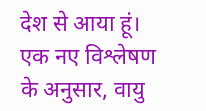देश से आया हूं।
एक नए विश्लेषण के अनुसार, वायु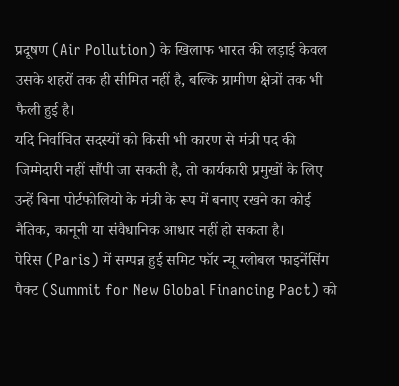प्रदूषण (Air Pollution) के खिलाफ भारत की लड़ाई केवल उसके शहरों तक ही सीमित नहीं है, बल्कि ग्रामीण क्षेत्रों तक भी फैली हुई है।
यदि निर्वाचित सदस्यों को किसी भी कारण से मंत्री पद की जिम्मेदारी नहीं सौंपी जा सकती है, तो कार्यकारी प्रमुखों के लिए उन्हें बिना पोर्टफोलियो के मंत्री के रूप में बनाए रखने का कोई नैतिक, कानूनी या संवैधानिक आधार नहीं हो सकता है।
पेरिस (Paris) में सम्पन्न हुई समिट फॉर न्यू ग्लोबल फाइनेंसिंग पैक्ट (Summit for New Global Financing Pact) को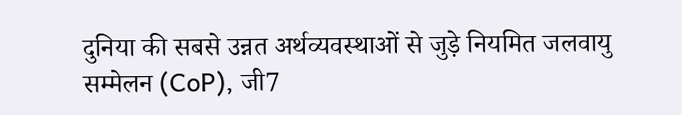दुनिया की सबसे उन्नत अर्थव्यवस्थाओं से जुड़े नियमित जलवायु सम्मेलन (CoP), जी7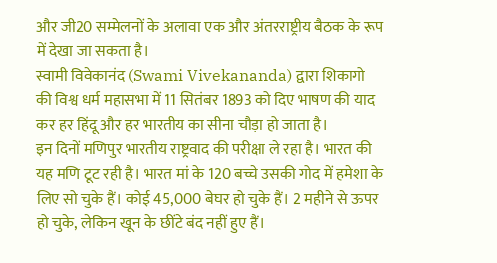और जी20 सम्मेलनों के अलावा एक और अंतरराष्ट्रीय बैठक के रूप में देखा जा सकता है।
स्वामी विवेकानंद (Swami Vivekananda) द्वारा शिकागो की विश्व धर्म महासभा में 11 सितंबर 1893 को दिए भाषण की याद कर हर हिंदू और हर भारतीय का सीना चौड़ा हो जाता है।
इन दिनों मणिपुर भारतीय राष्ट्रवाद की परीक्षा ले रहा है। भारत की यह मणि टूट रही है। भारत मां के 120 बच्चे उसकी गोद में हमेशा के लिए सो चुके हैं। कोई 45,000 बेघर हो चुके हैं। 2 महीने से ऊपर हो चुके, लेकिन खून के छींटे बंद नहीं हुए हैं।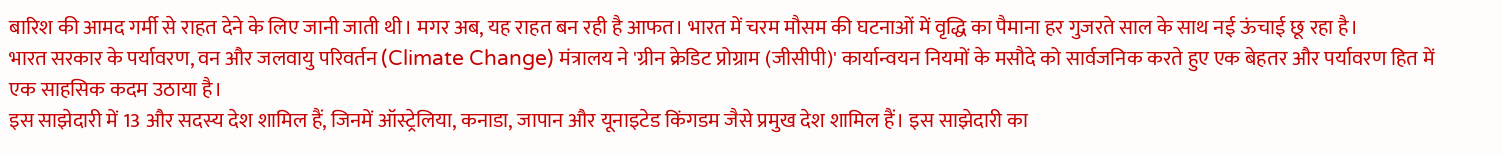बारिश की आमद गर्मी से राहत देने के लिए जानी जाती थी। मगर अब, यह राहत बन रही है आफत। भारत में चरम मौसम की घटनाओं में वृद्धि का पैमाना हर गुजरते साल के साथ नई ऊंचाई छू रहा है।
भारत सरकार के पर्यावरण, वन और जलवायु परिवर्तन (Climate Change) मंत्रालय ने 'ग्रीन क्रेडिट प्रोग्राम (जीसीपी)' कार्यान्वयन नियमों के मसौदे को सार्वजनिक करते हुए एक बेहतर और पर्यावरण हित में एक साहसिक कदम उठाया है।
इस साझेदारी में 13 और सदस्य देश शामिल हैं, जिनमें ऑस्ट्रेलिया, कनाडा, जापान और यूनाइटेड किंगडम जैसे प्रमुख देश शामिल हैं। इस साझेदारी का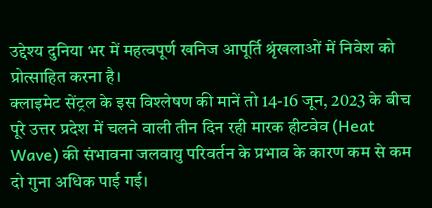उद्देश्य दुनिया भर में महत्वपूर्ण खनिज आपूर्ति श्रृंखलाओं में निवेश को प्रोत्साहित करना है।
क्लाइमेट सेंट्रल के इस विश्लेषण की मानें तो 14-16 जून, 2023 के बीच पूरे उत्तर प्रदेश में चलने वाली तीन दिन रही मारक हीटवेव (Heat Wave) की संभावना जलवायु परिवर्तन के प्रभाव के कारण कम से कम दो गुना अधिक पाई गई।